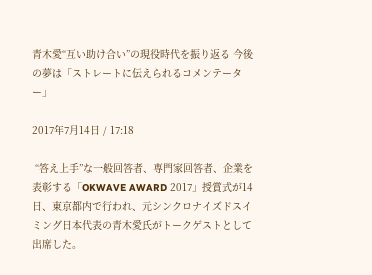青木愛“互い助け合い”の現役時代を振り返る 今後の夢は「ストレートに伝えられるコメンテーター」

2017年7月14日 / 17:18

 “答え上手”な一般回答者、専門家回答者、企業を表彰する「OKWAVE AWARD 2017」授賞式が14日、東京都内で行われ、元シンクロナイズドスイミング日本代表の青木愛氏がトークゲストとして出席した。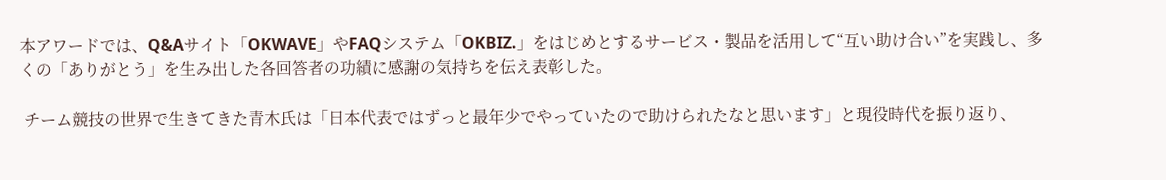本アワードでは、Q&Aサイト「OKWAVE」やFAQシステム「OKBIZ.」をはじめとするサービス・製品を活用して“互い助け合い”を実践し、多くの「ありがとう」を生み出した各回答者の功績に感謝の気持ちを伝え表彰した。

 チーム競技の世界で生きてきた青木氏は「日本代表ではずっと最年少でやっていたので助けられたなと思います」と現役時代を振り返り、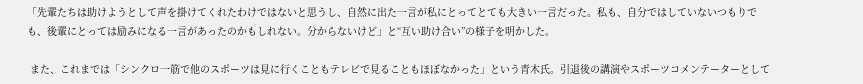「先輩たちは助けようとして声を掛けてくれたわけではないと思うし、自然に出た一言が私にとってとても大きい一言だった。私も、自分ではしていないつもりでも、後輩にとっては励みになる一言があったのかもしれない。分からないけど」と“互い助け合い”の様子を明かした。

 また、これまでは「シンクロ一筋で他のスポーツは見に行くこともテレビで見ることもほぼなかった」という青木氏。引退後の講演やスポーツコメンテーターとして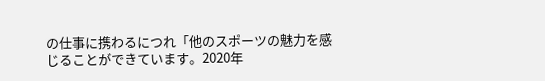の仕事に携わるにつれ「他のスポーツの魅力を感じることができています。2020年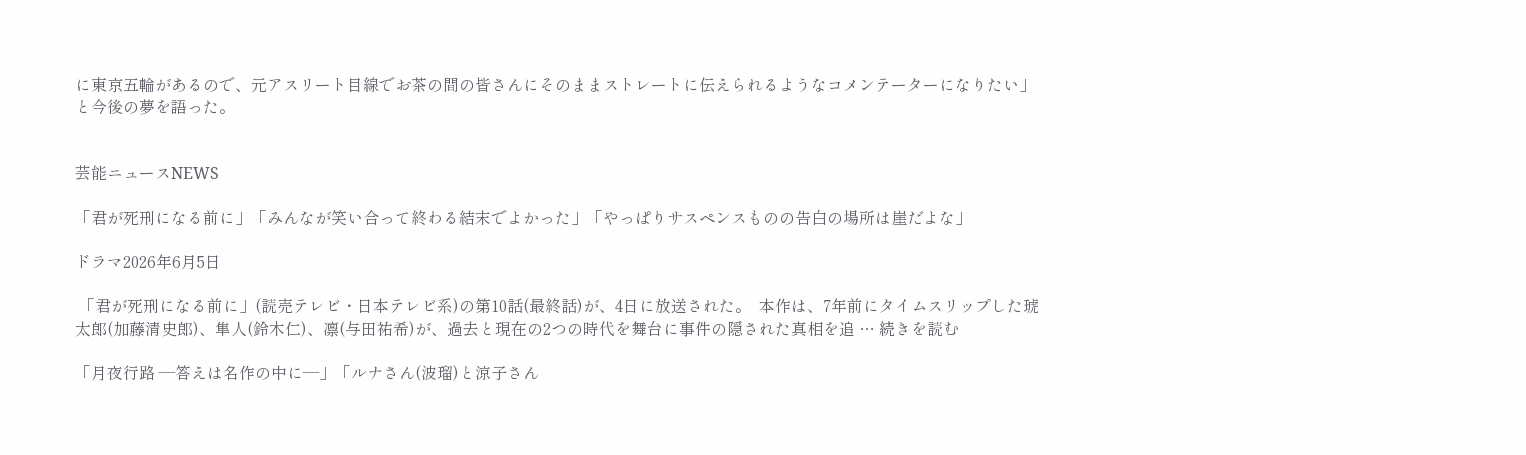に東京五輪があるので、元アスリート目線でお茶の間の皆さんにそのままストレートに伝えられるようなコメンテーターになりたい」と今後の夢を語った。


芸能ニュースNEWS

「君が死刑になる前に」「みんなが笑い合って終わる結末でよかった」「やっぱりサスペンスものの告白の場所は崖だよな」

ドラマ2026年6月5日

 「君が死刑になる前に」(読売テレビ・日本テレビ系)の第10話(最終話)が、4日に放送された。  本作は、7年前にタイムスリップした琥太郎(加藤清史郎)、隼人(鈴木仁)、凛(与田祐希)が、過去と現在の2つの時代を舞台に事件の隠された真相を追 … 続きを読む

「月夜行路 ―答えは名作の中に―」「ルナさん(波瑠)と涼子さん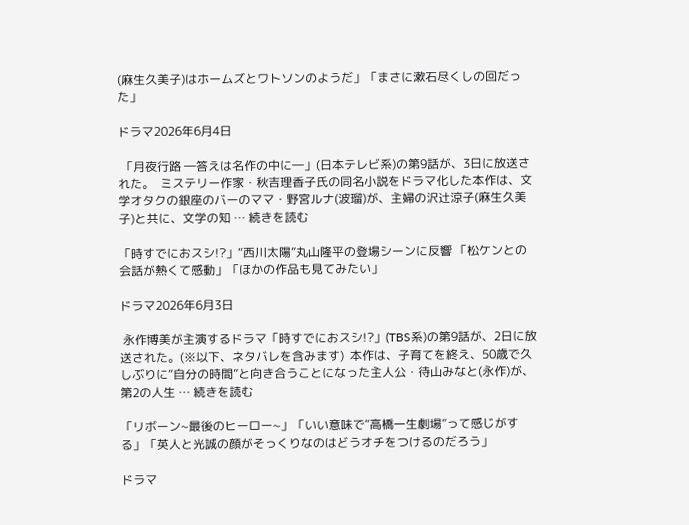(麻生久美子)はホームズとワトソンのようだ」「まさに漱石尽くしの回だった」

ドラマ2026年6月4日

 「月夜行路 ―答えは名作の中に―」(日本テレビ系)の第9話が、3日に放送された。  ミステリー作家・秋吉理香子氏の同名小説をドラマ化した本作は、文学オタクの銀座のバーのママ・野宮ルナ(波瑠)が、主婦の沢辻涼子(麻生久美子)と共に、文学の知 … 続きを読む

「時すでにおスシ!?」“西川太陽”丸山隆平の登場シーンに反響 「松ケンとの会話が熱くて感動」「ほかの作品も見てみたい」

ドラマ2026年6月3日

 永作博美が主演するドラマ「時すでにおスシ!?」(TBS系)の第9話が、2日に放送された。(※以下、ネタバレを含みます)  本作は、子育てを終え、50歳で久しぶりに“自分の時間”と向き合うことになった主人公・待山みなと(永作)が、第2の人生 … 続きを読む

「リボーン~最後のヒーロー~」「いい意味で“高橋一生劇場”って感じがする」「英人と光誠の顔がそっくりなのはどうオチをつけるのだろう」

ドラマ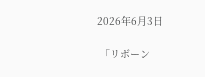2026年6月3日

 「リボーン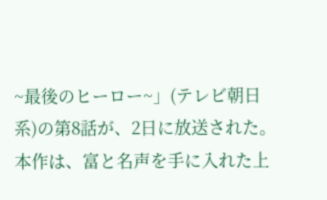~最後のヒーロー~」(テレビ朝日系)の第8話が、2日に放送された。  本作は、富と名声を手に入れた上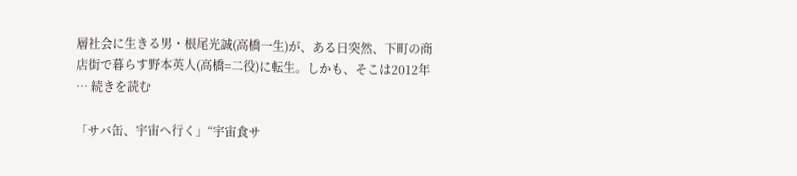層社会に生きる男・根尾光誠(高橋一生)が、ある日突然、下町の商店街で暮らす野本英人(高橋=二役)に転生。しかも、そこは2012年 … 続きを読む

「サバ缶、宇宙へ行く」“宇宙食サ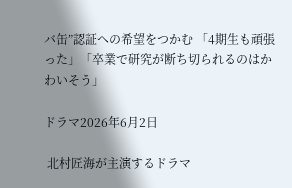バ缶”認証への希望をつかむ 「4期生も頑張った」「卒業で研究が断ち切られるのはかわいそう」

ドラマ2026年6月2日

 北村匠海が主演するドラマ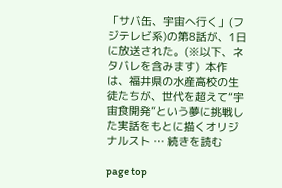「サバ缶、宇宙へ行く」(フジテレビ系)の第8話が、1日に放送された。(※以下、ネタバレを含みます)  本作は、福井県の水産高校の生徒たちが、世代を超えて“宇宙食開発”という夢に挑戦した実話をもとに描くオリジナルスト … 続きを読む

page top